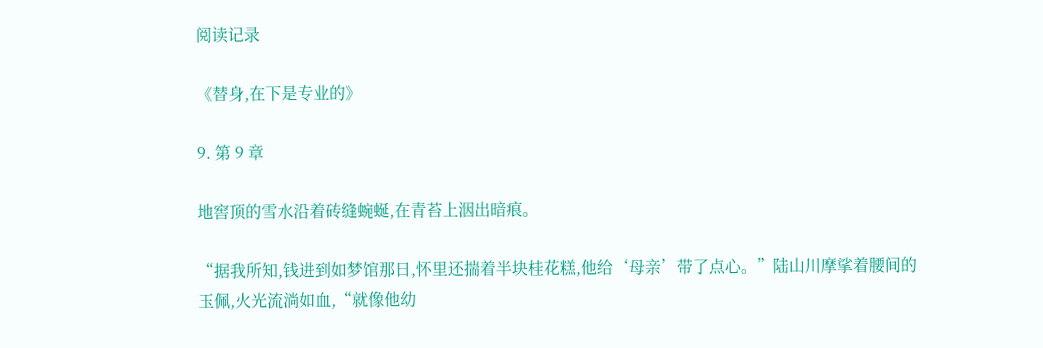阅读记录

《替身,在下是专业的》

9. 第 9 章

地窖顶的雪水沿着砖缝蜿蜒,在青苔上洇出暗痕。

“据我所知,钱进到如梦馆那日,怀里还揣着半块桂花糕,他给‘母亲’带了点心。”陆山川摩挲着腰间的玉佩,火光流淌如血,“就像他幼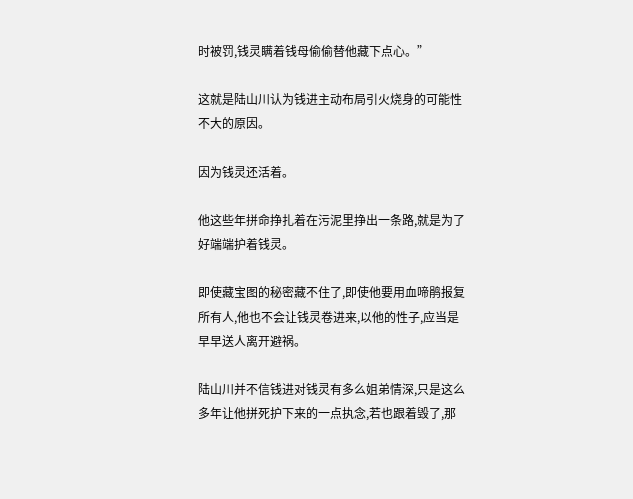时被罚,钱灵瞒着钱母偷偷替他藏下点心。”

这就是陆山川认为钱进主动布局引火烧身的可能性不大的原因。

因为钱灵还活着。

他这些年拼命挣扎着在污泥里挣出一条路,就是为了好端端护着钱灵。

即使藏宝图的秘密藏不住了,即使他要用血啼鹃报复所有人,他也不会让钱灵卷进来,以他的性子,应当是早早送人离开避祸。

陆山川并不信钱进对钱灵有多么姐弟情深,只是这么多年让他拼死护下来的一点执念,若也跟着毁了,那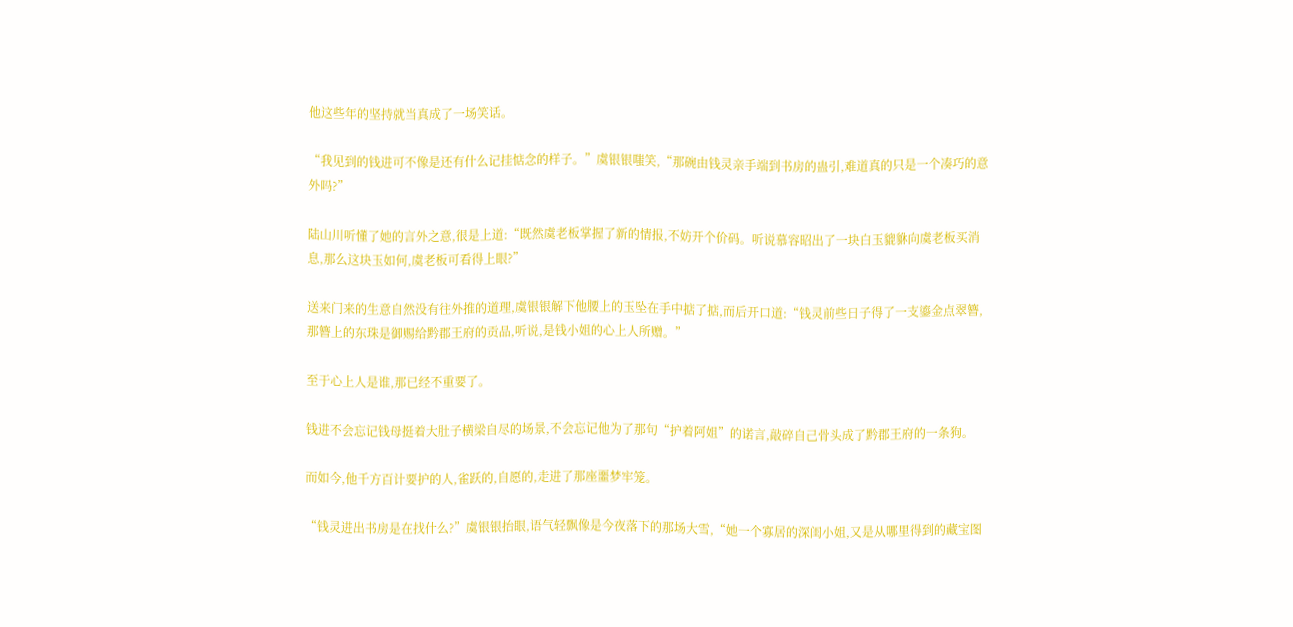他这些年的坚持就当真成了一场笑话。

“我见到的钱进可不像是还有什么记挂惦念的样子。”虞银银嗤笑,“那碗由钱灵亲手端到书房的蛊引,难道真的只是一个凑巧的意外吗?”

陆山川听懂了她的言外之意,很是上道:“既然虞老板掌握了新的情报,不妨开个价码。听说慕容昭出了一块白玉貔貅向虞老板买消息,那么这块玉如何,虞老板可看得上眼?”

送来门来的生意自然没有往外推的道理,虞银银解下他腰上的玉坠在手中掂了掂,而后开口道:“钱灵前些日子得了一支鎏金点翠簪,那簪上的东珠是御赐给黔郡王府的贡品,听说,是钱小姐的心上人所赠。”

至于心上人是谁,那已经不重要了。

钱进不会忘记钱母挺着大肚子横梁自尽的场景,不会忘记他为了那句“护着阿姐”的诺言,敲碎自己骨头成了黔郡王府的一条狗。

而如今,他千方百计要护的人,雀跃的,自愿的,走进了那座噩梦牢笼。

“钱灵进出书房是在找什么?”虞银银抬眼,语气轻飘像是今夜落下的那场大雪,“她一个寡居的深闺小姐,又是从哪里得到的藏宝图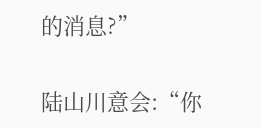的消息?”

陆山川意会:“你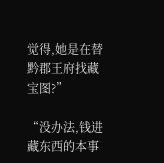觉得,她是在替黔郡王府找藏宝图?”

“没办法,钱进藏东西的本事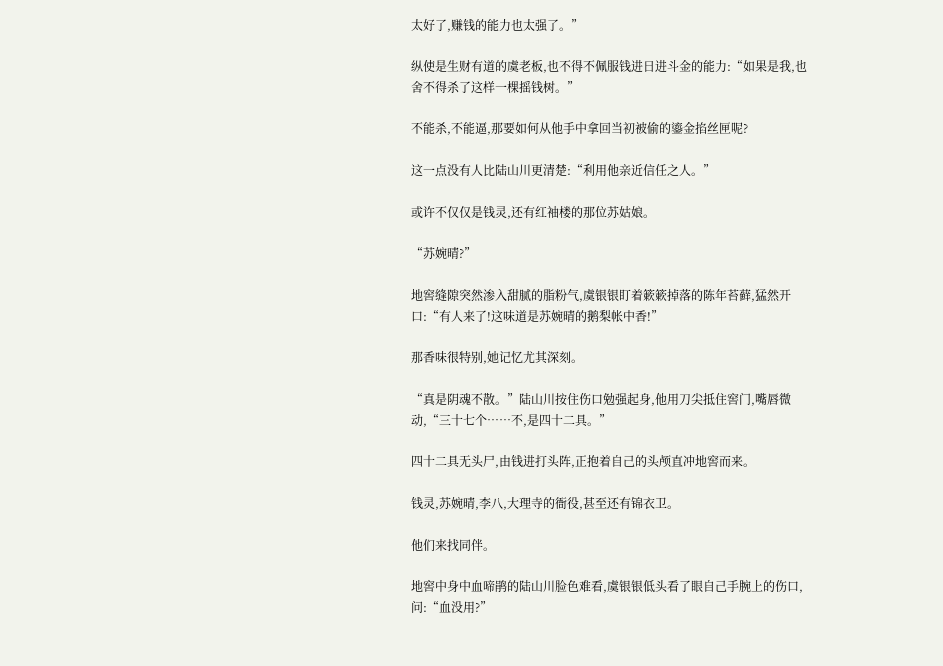太好了,赚钱的能力也太强了。”

纵使是生财有道的虞老板,也不得不佩服钱进日进斗金的能力:“如果是我,也舍不得杀了这样一棵摇钱树。”

不能杀,不能逼,那要如何从他手中拿回当初被偷的鎏金掐丝匣呢?

这一点没有人比陆山川更清楚:“利用他亲近信任之人。”

或许不仅仅是钱灵,还有红袖楼的那位苏姑娘。

“苏婉晴?”

地窖缝隙突然渗入甜腻的脂粉气,虞银银盯着簌簌掉落的陈年苔藓,猛然开口:“有人来了!这味道是苏婉晴的鹅梨帐中香!”

那香味很特别,她记忆尤其深刻。

“真是阴魂不散。”陆山川按住伤口勉强起身,他用刀尖抵住窖门,嘴唇微动,“三十七个……不,是四十二具。”

四十二具无头尸,由钱进打头阵,正抱着自己的头颅直冲地窖而来。

钱灵,苏婉晴,李八,大理寺的衙役,甚至还有锦衣卫。

他们来找同伴。

地窖中身中血啼鹃的陆山川脸色难看,虞银银低头看了眼自己手腕上的伤口,问:“血没用?”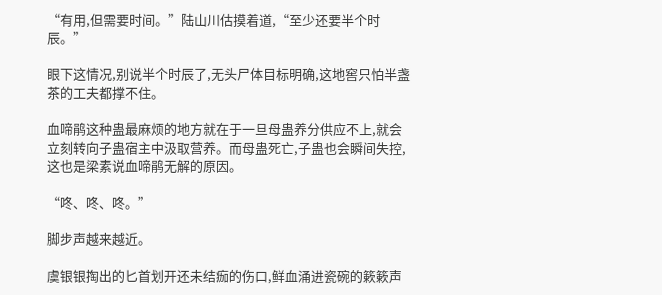“有用,但需要时间。”陆山川估摸着道,“至少还要半个时辰。”

眼下这情况,别说半个时辰了,无头尸体目标明确,这地窖只怕半盏茶的工夫都撑不住。

血啼鹃这种蛊最麻烦的地方就在于一旦母蛊养分供应不上,就会立刻转向子蛊宿主中汲取营养。而母蛊死亡,子蛊也会瞬间失控,这也是梁素说血啼鹃无解的原因。

“咚、咚、咚。”

脚步声越来越近。

虞银银掏出的匕首划开还未结痂的伤口,鲜血涌进瓷碗的簌簌声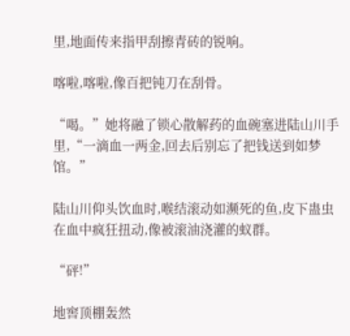里,地面传来指甲刮擦青砖的锐响。

喀啦,喀啦,像百把钝刀在刮骨。

“喝。”她将融了锁心散解药的血碗塞进陆山川手里,“一滴血一两金,回去后别忘了把钱送到如梦馆。”

陆山川仰头饮血时,喉结滚动如濒死的鱼,皮下蛊虫在血中疯狂扭动,像被滚油浇灌的蚁群。

“砰!”

地窖顶棚轰然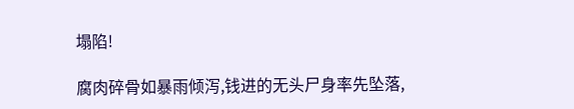塌陷!

腐肉碎骨如暴雨倾泻,钱进的无头尸身率先坠落,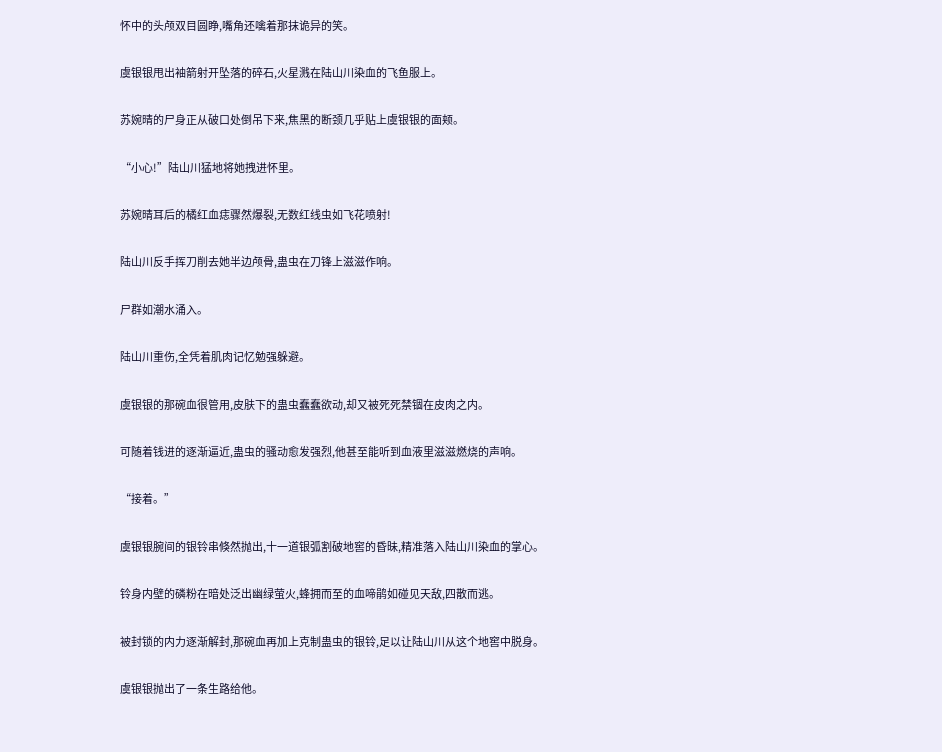怀中的头颅双目圆睁,嘴角还噙着那抹诡异的笑。

虞银银甩出袖箭射开坠落的碎石,火星溅在陆山川染血的飞鱼服上。

苏婉晴的尸身正从破口处倒吊下来,焦黑的断颈几乎贴上虞银银的面颊。

“小心!”陆山川猛地将她拽进怀里。

苏婉晴耳后的橘红血痣骤然爆裂,无数红线虫如飞花喷射!

陆山川反手挥刀削去她半边颅骨,蛊虫在刀锋上滋滋作响。

尸群如潮水涌入。

陆山川重伤,全凭着肌肉记忆勉强躲避。

虞银银的那碗血很管用,皮肤下的蛊虫蠢蠢欲动,却又被死死禁锢在皮肉之内。

可随着钱进的逐渐逼近,蛊虫的骚动愈发强烈,他甚至能听到血液里滋滋燃烧的声响。

“接着。”

虞银银腕间的银铃串倏然抛出,十一道银弧割破地窖的昏昧,精准落入陆山川染血的掌心。

铃身内壁的磷粉在暗处泛出幽绿萤火,蜂拥而至的血啼鹃如碰见天敌,四散而逃。

被封锁的内力逐渐解封,那碗血再加上克制蛊虫的银铃,足以让陆山川从这个地窖中脱身。

虞银银抛出了一条生路给他。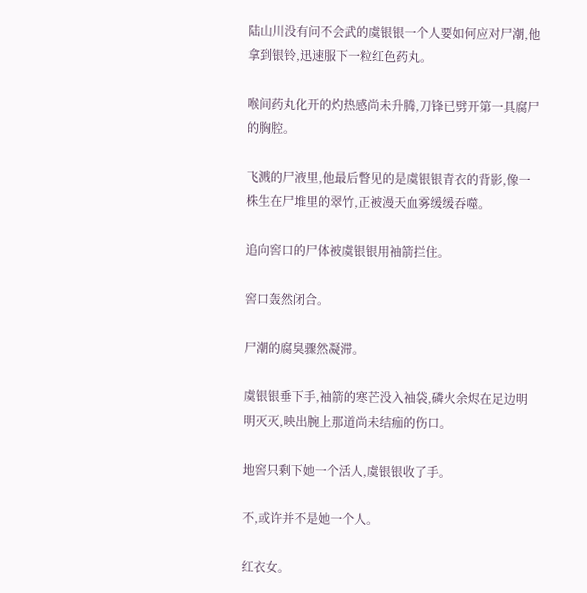陆山川没有问不会武的虞银银一个人要如何应对尸潮,他拿到银铃,迅速服下一粒红色药丸。

喉间药丸化开的灼热感尚未升腾,刀锋已劈开第一具腐尸的胸腔。

飞溅的尸液里,他最后瞥见的是虞银银青衣的背影,像一株生在尸堆里的翠竹,正被漫天血雾缓缓吞噬。

追向窖口的尸体被虞银银用袖箭拦住。

窖口轰然闭合。

尸潮的腐臭骤然凝滞。

虞银银垂下手,袖箭的寒芒没入袖袋,磷火余烬在足边明明灭灭,映出腕上那道尚未结痂的伤口。

地窖只剩下她一个活人,虞银银收了手。

不,或许并不是她一个人。

红衣女。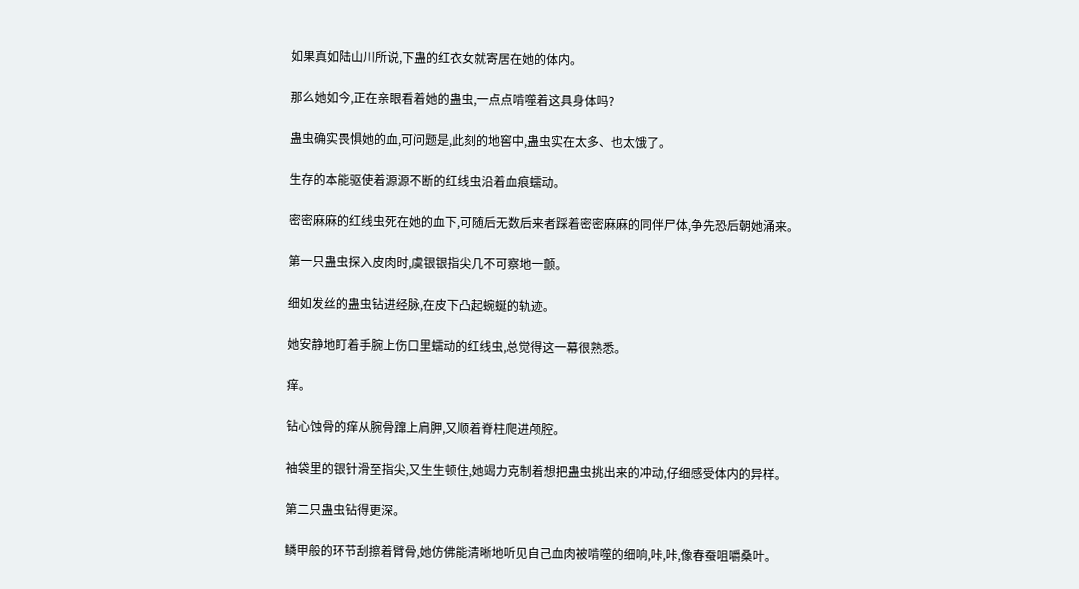如果真如陆山川所说,下蛊的红衣女就寄居在她的体内。

那么她如今,正在亲眼看着她的蛊虫,一点点啃噬着这具身体吗?

蛊虫确实畏惧她的血,可问题是,此刻的地窖中,蛊虫实在太多、也太饿了。

生存的本能驱使着源源不断的红线虫沿着血痕蠕动。

密密麻麻的红线虫死在她的血下,可随后无数后来者踩着密密麻麻的同伴尸体,争先恐后朝她涌来。

第一只蛊虫探入皮肉时,虞银银指尖几不可察地一颤。

细如发丝的蛊虫钻进经脉,在皮下凸起蜿蜒的轨迹。

她安静地盯着手腕上伤口里蠕动的红线虫,总觉得这一幕很熟悉。

痒。

钻心蚀骨的痒从腕骨蹿上肩胛,又顺着脊柱爬进颅腔。

袖袋里的银针滑至指尖,又生生顿住,她竭力克制着想把蛊虫挑出来的冲动,仔细感受体内的异样。

第二只蛊虫钻得更深。

鳞甲般的环节刮擦着臂骨,她仿佛能清晰地听见自己血肉被啃噬的细响,咔,咔,像春蚕咀嚼桑叶。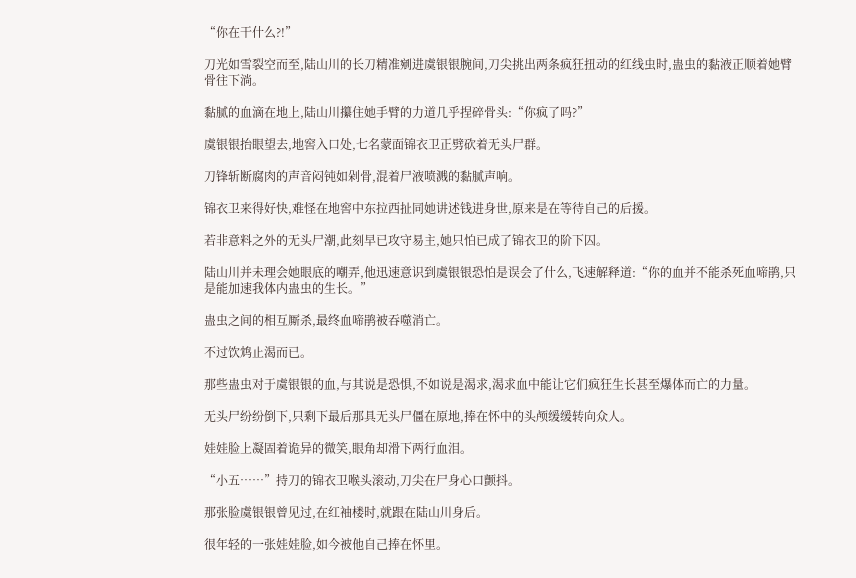“你在干什么?!”

刀光如雪裂空而至,陆山川的长刀精准剜进虞银银腕间,刀尖挑出两条疯狂扭动的红线虫时,蛊虫的黏液正顺着她臂骨往下淌。

黏腻的血滴在地上,陆山川攥住她手臂的力道几乎捏碎骨头:“你疯了吗?”

虞银银抬眼望去,地窖入口处,七名蒙面锦衣卫正劈砍着无头尸群。

刀锋斩断腐肉的声音闷钝如剁骨,混着尸液喷溅的黏腻声响。

锦衣卫来得好快,难怪在地窖中东拉西扯同她讲述钱进身世,原来是在等待自己的后援。

若非意料之外的无头尸潮,此刻早已攻守易主,她只怕已成了锦衣卫的阶下囚。

陆山川并未理会她眼底的嘲弄,他迅速意识到虞银银恐怕是误会了什么,飞速解释道:“你的血并不能杀死血啼鹃,只是能加速我体内蛊虫的生长。”

蛊虫之间的相互厮杀,最终血啼鹃被吞噬消亡。

不过饮鸩止渴而已。

那些蛊虫对于虞银银的血,与其说是恐惧,不如说是渴求,渴求血中能让它们疯狂生长甚至爆体而亡的力量。

无头尸纷纷倒下,只剩下最后那具无头尸僵在原地,捧在怀中的头颅缓缓转向众人。

娃娃脸上凝固着诡异的微笑,眼角却滑下两行血泪。

“小五……”持刀的锦衣卫喉头滚动,刀尖在尸身心口颤抖。

那张脸虞银银曾见过,在红袖楼时,就跟在陆山川身后。

很年轻的一张娃娃脸,如今被他自己捧在怀里。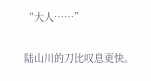“大人……”

陆山川的刀比叹息更快。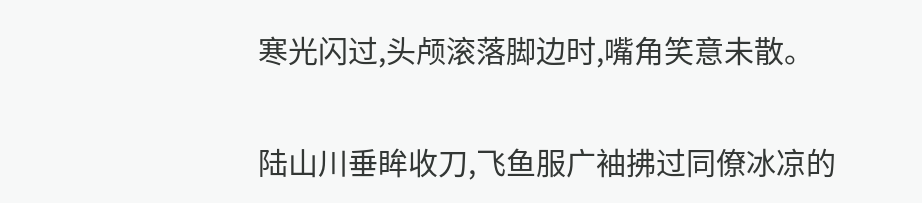寒光闪过,头颅滚落脚边时,嘴角笑意未散。

陆山川垂眸收刀,飞鱼服广袖拂过同僚冰凉的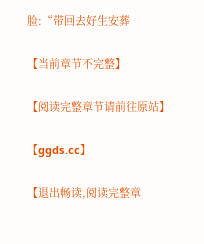脸:“带回去好生安葬

【当前章节不完整】

【阅读完整章节请前往原站】

【ggds.cc】

【退出畅读,阅读完整章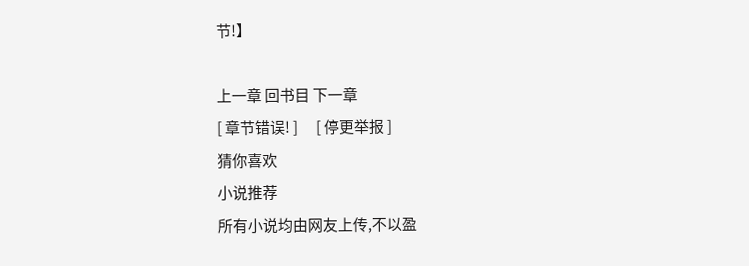节!】

上一章 回书目 下一章
[ 章节错误! ]      [ 停更举报 ]
猜你喜欢
小说推荐
所有小说均由网友上传,不以盈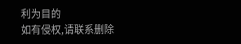利为目的
如有侵权,请联系删除